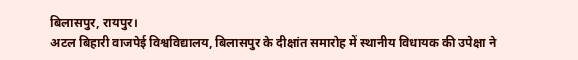बिलासपुर, रायपुर।
अटल बिहारी वाजपेई विश्वविद्यालय, बिलासपुर के दीक्षांत समारोह में स्थानीय विधायक की उपेक्षा ने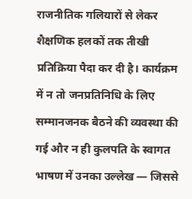राजनीतिक गलियारों से लेकर शैक्षणिक हलकों तक तीखी प्रतिक्रिया पैदा कर दी है। कार्यक्रम में न तो जनप्रतिनिधि के लिए सम्मानजनक बैठने की व्यवस्था की गई और न ही कुलपति के स्वागत भाषण में उनका उल्लेख — जिससे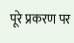पूरे प्रकरण पर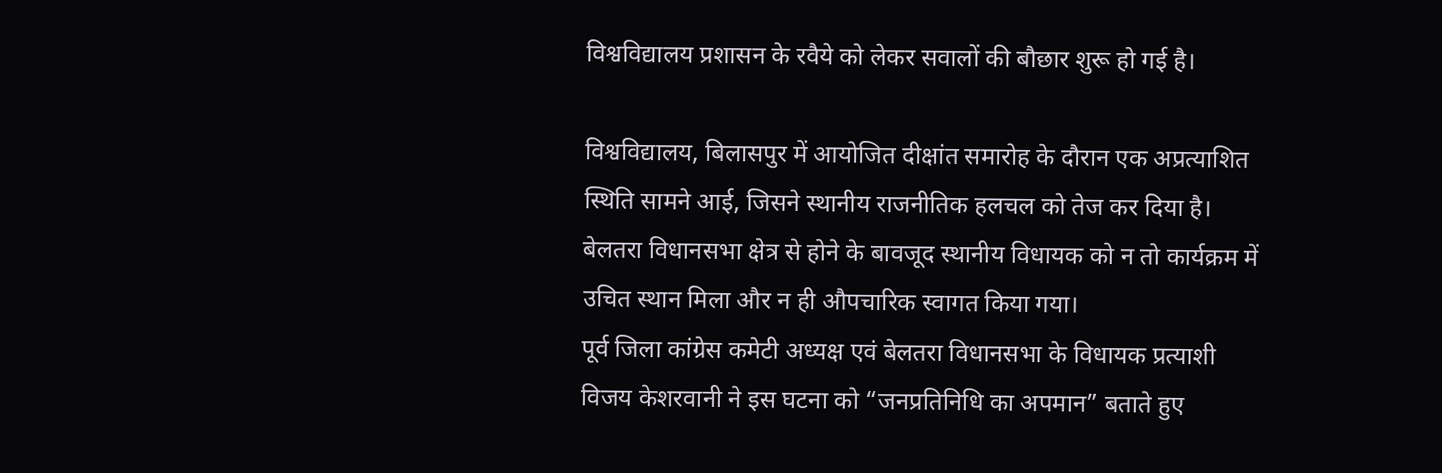विश्वविद्यालय प्रशासन के रवैये को लेकर सवालों की बौछार शुरू हो गई है।

विश्वविद्यालय, बिलासपुर में आयोजित दीक्षांत समारोह के दौरान एक अप्रत्याशित स्थिति सामने आई, जिसने स्थानीय राजनीतिक हलचल को तेज कर दिया है। बेलतरा विधानसभा क्षेत्र से होने के बावजूद स्थानीय विधायक को न तो कार्यक्रम में उचित स्थान मिला और न ही औपचारिक स्वागत किया गया।
पूर्व जिला कांग्रेस कमेटी अध्यक्ष एवं बेलतरा विधानसभा के विधायक प्रत्याशी विजय केशरवानी ने इस घटना को “जनप्रतिनिधि का अपमान” बताते हुए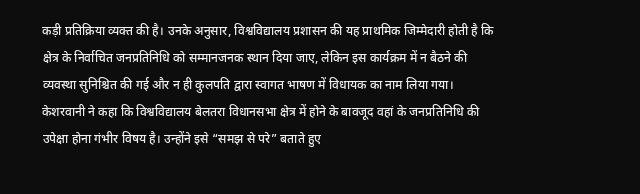कड़ी प्रतिक्रिया व्यक्त की है। उनके अनुसार, विश्वविद्यालय प्रशासन की यह प्राथमिक जिम्मेदारी होती है कि क्षेत्र के निर्वाचित जनप्रतिनिधि को सम्मानजनक स्थान दिया जाए, लेकिन इस कार्यक्रम में न बैठने की व्यवस्था सुनिश्चित की गई और न ही कुलपति द्वारा स्वागत भाषण में विधायक का नाम लिया गया।
केशरवानी ने कहा कि विश्वविद्यालय बेलतरा विधानसभा क्षेत्र में होने के बावजूद वहां के जनप्रतिनिधि की उपेक्षा होना गंभीर विषय है। उन्होंने इसे “समझ से परे” बताते हुए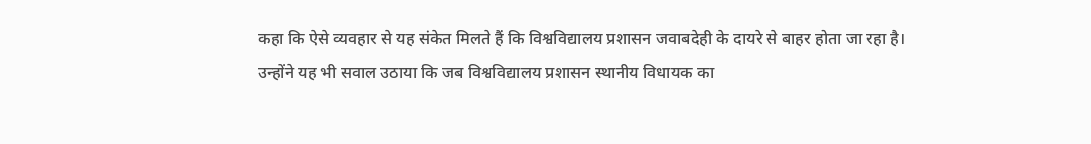कहा कि ऐसे व्यवहार से यह संकेत मिलते हैं कि विश्वविद्यालय प्रशासन जवाबदेही के दायरे से बाहर होता जा रहा है।
उन्होंने यह भी सवाल उठाया कि जब विश्वविद्यालय प्रशासन स्थानीय विधायक का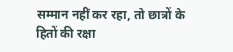सम्मान नहीं कर रहा, तो छात्रों के हितों की रक्षा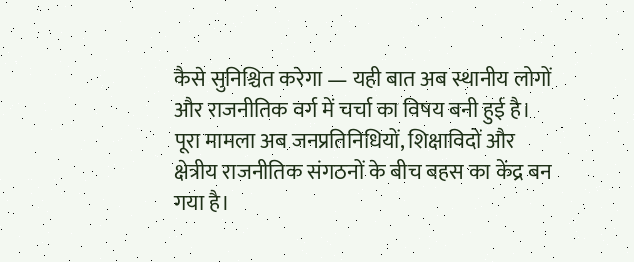कैसे सुनिश्चित करेगा — यही बात अब स्थानीय लोगों और राजनीतिक वर्ग में चर्चा का विषय बनी हुई है।
पूरा मामला अब जनप्रतिनिधियों, शिक्षाविदों और क्षेत्रीय राजनीतिक संगठनों के बीच बहस का केंद्र बन गया है।